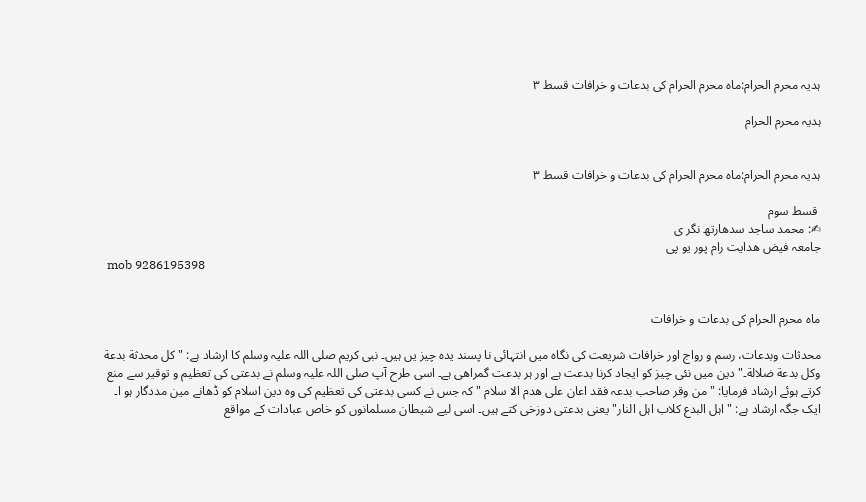ہدیہ محرم الحرام:ماہ محرم الحرام کی بدعات و خرافات قسط ۳

ہدیہ محرم الحرام


ہدیہ محرم الحرام:ماہ محرم الحرام کی بدعات و خرافات قسط ۳

 قسط سوم
✍: محمد ساجد سدھارتھ نگر ی
جامعہ فیض ھدایت رام پور یو پی
 mob 9286195398


ماہ محرم الحرام کی بدعات و خرافات

محدثات وبدعات، رسم و رواج اور خرافات شریعت کی نگاہ میں انتہائی نا پسند یدہ چیز یں ہیں۔ نبی کریم صلی اللہ علیہ وسلم کا ارشاد ہے: " کل محدثة بدعة وکل بدعة ضلالة۔" دین میں نئی چیز کو ایجاد کرنا بدعت ہے اور ہر بدعت گمراھی ہے۔ اسی طرح آپ صلی اللہ علیہ وسلم نے بدعتی کی تعظیم و توقیر سے منع کرتے ہوئے ارشاد فرمایا: "من وقر صاحب بدعہ فقد اعان علی ھدم الا سلام " کہ جس نے کسی بدعتی کی تعظیم کی وہ دین اسلام کو ڈھانے مین مددگار ہو ا۔  ایک جگہ ارشاد ہے: "اہل البدع کلاب اہل النار" یعنی بدعتی دوزخی کتے ہیں۔ اسی لیے شیطان مسلمانوں کو خاص عبادات کے مواقع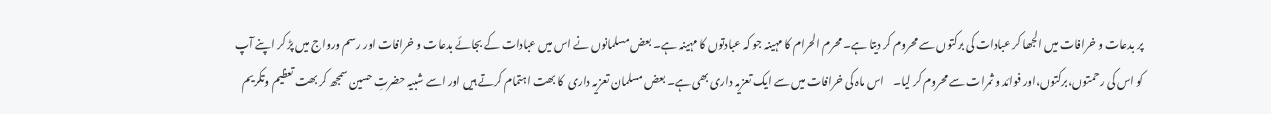پر بدعات و خرافات میں الجھا کر عبادات کی برکتوں سے محروم کر دیتا ہے۔ محرم الحرام کا مہینہ جو کہ عبادتوں کا مہینہ ہے۔ بعض مسلمانوں نے اس میں عبادات کے بجائے بدعات و خرافات اور رسم ورواج میں پڑ کر اپنے آپ کو اس کی رحمتوں،برکتوں،اور فوائد و ثمرات سے محروم کر لیا۔    اس ماہ کی خرافات میں سے ایک تعزیہ داری بھی ہے۔ بعض مسلمان تعزیہ داری  کا بھت اہتمام کرتے ہیں اور اسے شبیہ حضرتِ حسین سمجھ کر بھت تعظیم وتکریم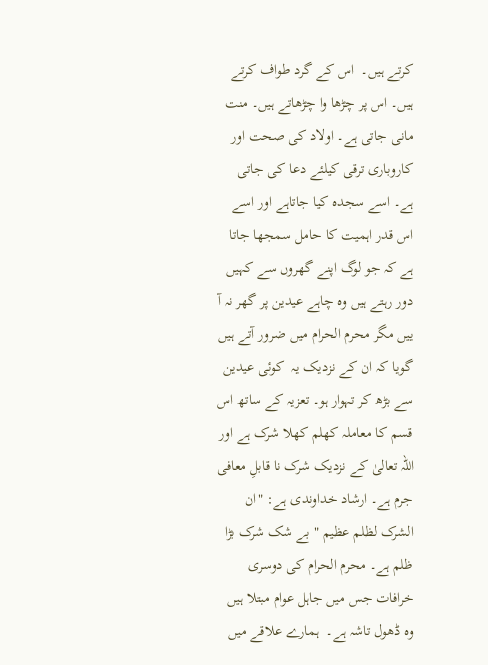کرتے ہیں۔  اس کے گرد طواف کرتے ہیں۔ اس پر چڑھا وا چڑھاتے ہیں۔ منت مانی جاتی ہے۔ اولاد کی صحت اور کاروباری ترقی کیلئے دعا کی جاتی ہے۔ اسے سجدہ کیا جاتاہے اور اسے اس قدر اہمیت کا حامل سمجھا جاتا ہے کہ جو لوگ اپنے گھروں سے کہیں دور رہتے ہیں وہ چاہے عیدین پر گھر نہ آ ییں مگر محرم الحرام میں ضرور آتے ہیں گویا کہ ان کے نزدیک یہ  کوئی عیدین سے بڑھ کر تہوار ہو۔ تعزیہ کے ساتھ اس قسم کا معاملہ کھلم کھلا شرک ہے اور اللہ تعالیٰ کے نزدیک شرک نا قابلِ معافی جرم ہے۔ ارشاد خداوندی ہے: "ان الشرک لظلم عظیم " بے شک شرک بڑا ظلم ہے۔ محرم الحرام کی دوسری خرافات جس میں جاہل عوام مبتلا ہیں وہ ڈھول تاشہ ہے۔  ہمارے علاقے میں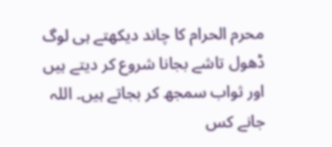محرم الحرام کا چاند دیکھتے ہی لوگ ڈھول تاشے بجانا شروع کر دیتے ہیں اور ثواب سمجھ کر بجاتے ہیں۔ اللہ جانے کس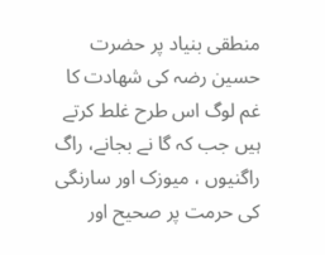منطقی بنیاد پر حضرت حسین رضہ کی شھادت کا غم لوگ اس طرح غلط کرتے ہیں جب کہ گا نے بجانے، راگ راگنیوں ، میوزک اور سارنگی کی حرمت پر صحیح اور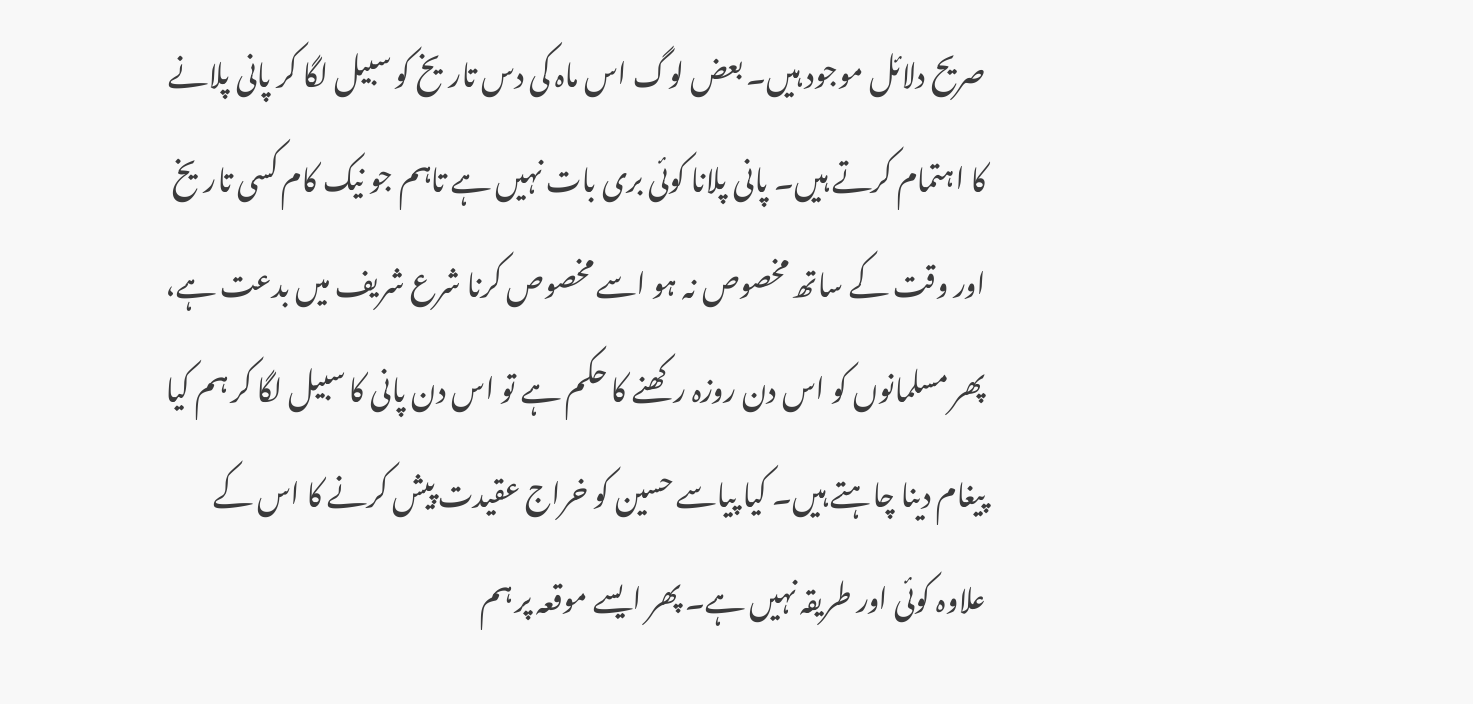صریح دلائل موجود ہیں۔ بعض لوگ اس ماہ کی دس تاریخ کو سبیل لگا کر پانی پلانے کا اہتمام کرتے ہیں۔ پانی پلانا کوئی بری بات نہیں ہے تاہم جو نیک کام کسی تاریخ اور وقت کے ساتھ مخصوص نہ ہو اسے مخصوص کرنا شرع شریف میں بدعت ہے، پھر مسلمانوں کو اس دن روزہ رکھنے کا حکم ہے تو اس دن پانی کا سبیل لگا کر ہم کیا پیغام دینا چاہتے ہیں۔ کیا پیاسے حسین کو خراج عقیدت پیش کرنے کا اس کے علاوہ کوئی اور طریقہ نہیں ہے۔ پھر ایسے موقعہ پر ہم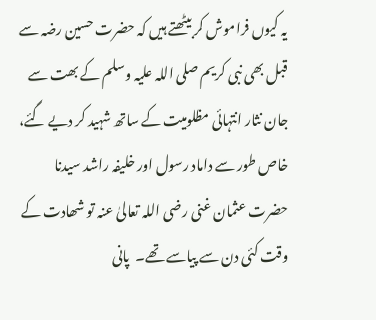یہ کیوں فراموش کر بیٹھتے ہیں کہ حضرت حسین رضہ سے قبل بھی نبی کریم صلی اللہ علیہ وسلم کے بھت سے جان نثار انتہائی مظلومیت کے ساتھ شہید کر دیے گئے، خاص طور سے داماد رسول اور خلیفہ راشد سیدنا حضرت عثمان غنی رضی اللہ تعالیٰ عنہ تو شھادت کے وقت کئی دن سے پیاسے تھے۔  پانی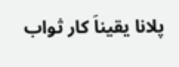پلانا یقیناَ کار ثواب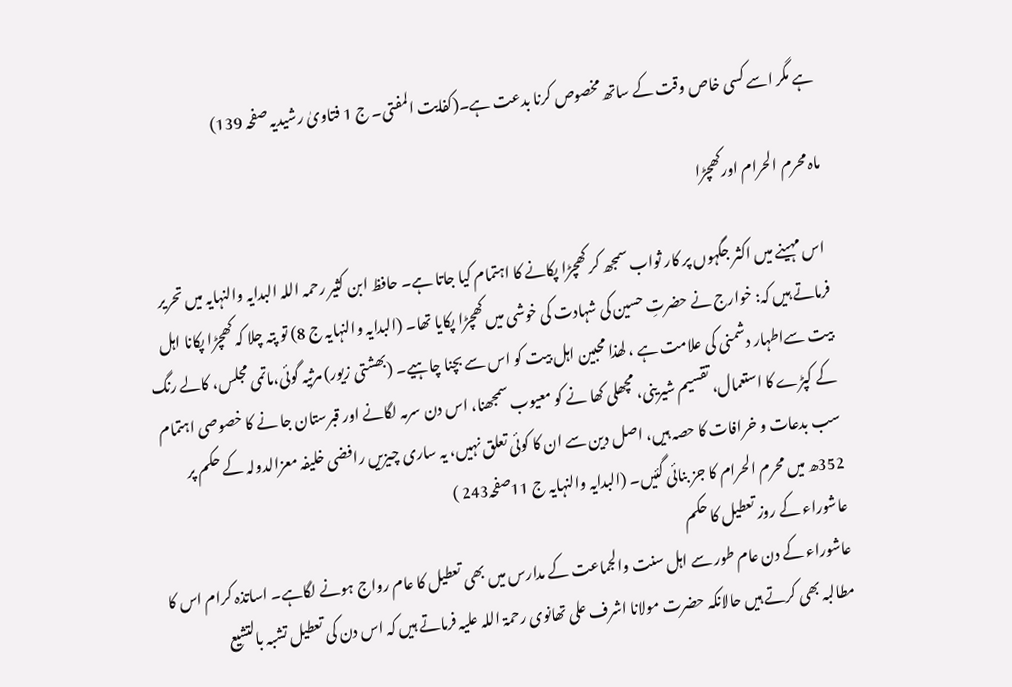ہے مگر اسے کسی خاص وقت کے ساتھ مخصوص کرنا بدعت ہے۔(کفایت المفتی۔ ج 1 فتاویٰ رشیدیہ صفحہ 139)

ماہ محرم الحرام اورکھچڑا

 اس مہینے میں اکثر جگہوں پر کار ثواب سمجھ کر کھچڑا پکانے کا اہتمام کیا جاتا ہے۔ حافظ ابن کثیر رحمہ اللہ البدایہ والنہایہ میں تحریر فرماتے ہیں کہ: خوارج نے حضرتِ حسین کی شہادت کی خوشی میں کھچڑا پکایا تھا۔ (البدایہ والنہایہ ج 8) تو پتہ چلا کہ کھچڑا پکانا اہل بیت سےاطہار دشمنی کی علامت ہے ، لھذا محبین اہل بیت کو اس سے بچنا چاہیے۔ (بھشتی زیور) مرثیہ گوئی،ماتمی مجلس، کالے رنگ کے کپڑے کا استعمال، تقسیم شیرینی، مچھلی کھا نے کو معیوب سمجھنا، اس دن سرمہ لگانے اور قبرستان جا نے کا خصوصی اہتمام سب بدعات و خرافات کا حصہ ہیں، اصل دین سے ان کا کوئی تعلق نہیں، یہ ساری چیزیں رافضی خلیفہ معزالدولہ کے حکم پر  352ھ میں محرم الحرام کا جز بنائی گئیں۔ (البدایہ والنہایہ ج 11صفحہ243 )
عاشوراء کے روز تعطیل کا حکم
عاشوراء کے دن عام طور سے اہل سنت والجماعت کے مدارس میں بھی تعطیل کا عام رواج ہونے لگاہے۔ اساتذہ کرام اس کا مطالبہ بھی کرتے ہیں حالانکہ حضرت مولانا اشرف علی تھانوی رحمۃ اللہ علیہ فرماتے ہیں کہ اس دن کی تعطیل تشبہ بالتشیع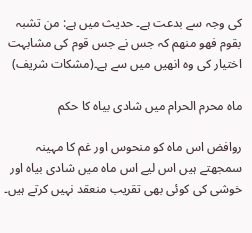کی وجہ سے بدعت ہے۔ حدیث میں ہے: من تشبہ بقوم فھو منھم کہ جس نے جس قوم کی مشابہت اختیار کی وہ انھیں میں سے ہے۔(مشکات شریف)

ماہ محرم الحرام میں شادی بیاہ کا حکم

روافض اس ماہ کو منحوس اور غم کا مہینہ سمجھتے ہیں اس لیے اس ماہ میں شادی بیاہ اور خوشی کی کوئی بھی تقریب منعقد نہیں کرتے ہیں۔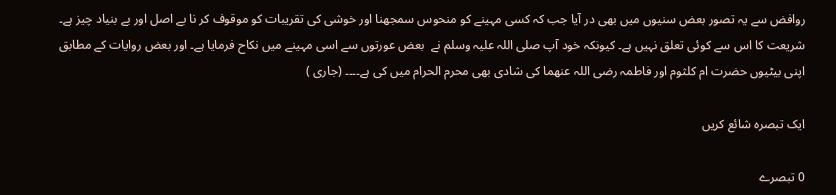روافض سے یہ تصور بعض سنیوں میں بھی در آیا جب کہ کسی مہینے کو منحوس سمجھنا اور خوشی کی تقریبات کو موقوف کر نا بے اصل اور بے بنیاد چیز ہے۔ شریعت کا اس سے کوئی تعلق نہیں ہے۔ کیونکہ خود آپ صلی اللہ علیہ وسلم نے  بعض عورتوں سے اسی مہینے میں نکاح فرمایا ہے۔ اور بعض روایات کے مطابق اپنی بیٹیوں حضرت ام کلثوم اور فاطمہ رضی اللہ عنھما کی شادی بھی محرم الحرام میں کی ہے۔۔۔۔ (جاری )

ایک تبصرہ شائع کریں

0 تبصرے